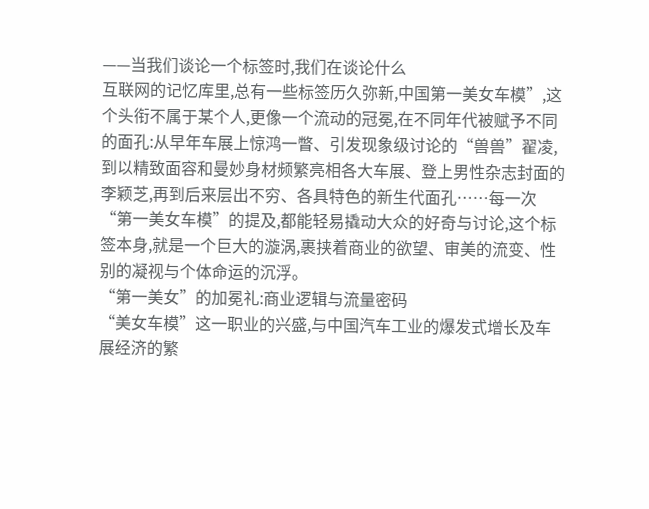——当我们谈论一个标签时,我们在谈论什么
互联网的记忆库里,总有一些标签历久弥新,中国第一美女车模”,这个头衔不属于某个人,更像一个流动的冠冕,在不同年代被赋予不同的面孔:从早年车展上惊鸿一瞥、引发现象级讨论的“兽兽”翟凌,到以精致面容和曼妙身材频繁亮相各大车展、登上男性杂志封面的李颖芝,再到后来层出不穷、各具特色的新生代面孔……每一次“第一美女车模”的提及,都能轻易撬动大众的好奇与讨论,这个标签本身,就是一个巨大的漩涡,裹挟着商业的欲望、审美的流变、性别的凝视与个体命运的沉浮。
“第一美女”的加冕礼:商业逻辑与流量密码
“美女车模”这一职业的兴盛,与中国汽车工业的爆发式增长及车展经济的繁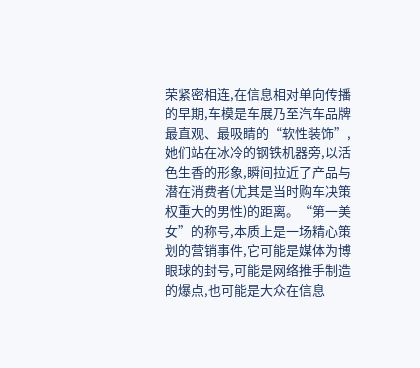荣紧密相连,在信息相对单向传播的早期,车模是车展乃至汽车品牌最直观、最吸睛的“软性装饰”,她们站在冰冷的钢铁机器旁,以活色生香的形象,瞬间拉近了产品与潜在消费者(尤其是当时购车决策权重大的男性)的距离。“第一美女”的称号,本质上是一场精心策划的营销事件,它可能是媒体为博眼球的封号,可能是网络推手制造的爆点,也可能是大众在信息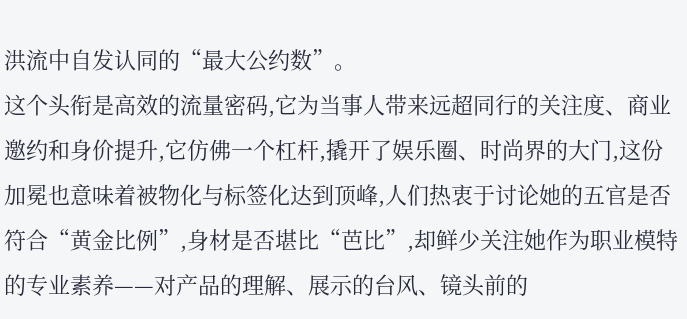洪流中自发认同的“最大公约数”。
这个头衔是高效的流量密码,它为当事人带来远超同行的关注度、商业邀约和身价提升,它仿佛一个杠杆,撬开了娱乐圈、时尚界的大门,这份加冕也意味着被物化与标签化达到顶峰,人们热衷于讨论她的五官是否符合“黄金比例”,身材是否堪比“芭比”,却鲜少关注她作为职业模特的专业素养——对产品的理解、展示的台风、镜头前的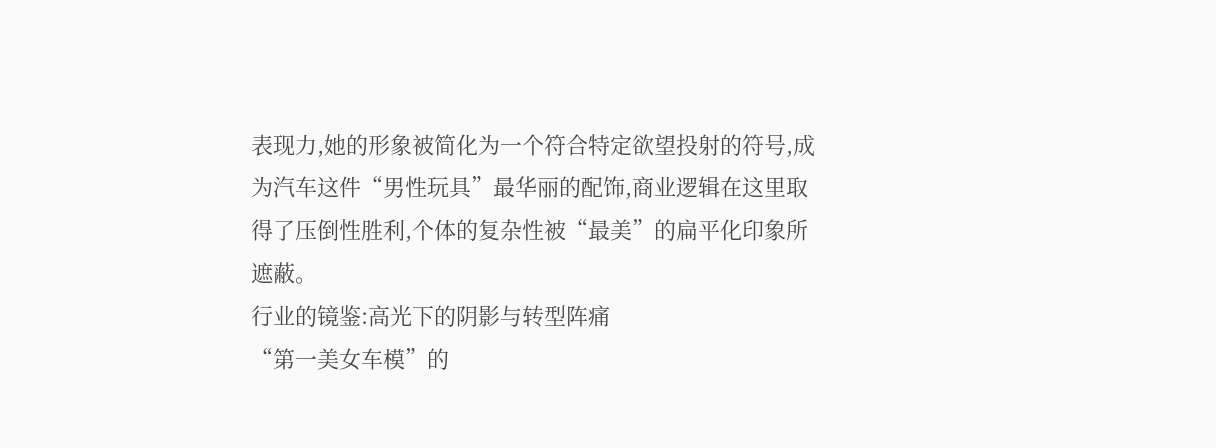表现力,她的形象被简化为一个符合特定欲望投射的符号,成为汽车这件“男性玩具”最华丽的配饰,商业逻辑在这里取得了压倒性胜利,个体的复杂性被“最美”的扁平化印象所遮蔽。
行业的镜鉴:高光下的阴影与转型阵痛
“第一美女车模”的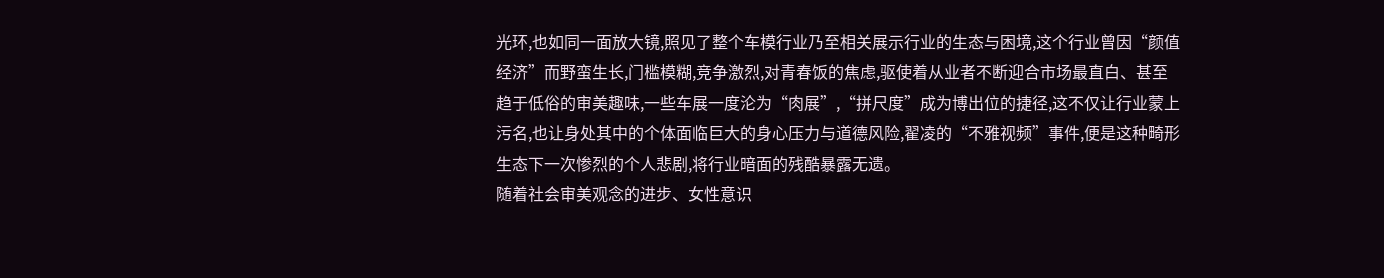光环,也如同一面放大镜,照见了整个车模行业乃至相关展示行业的生态与困境,这个行业曾因“颜值经济”而野蛮生长,门槛模糊,竞争激烈,对青春饭的焦虑,驱使着从业者不断迎合市场最直白、甚至趋于低俗的审美趣味,一些车展一度沦为“肉展”,“拼尺度”成为博出位的捷径,这不仅让行业蒙上污名,也让身处其中的个体面临巨大的身心压力与道德风险,翟凌的“不雅视频”事件,便是这种畸形生态下一次惨烈的个人悲剧,将行业暗面的残酷暴露无遗。
随着社会审美观念的进步、女性意识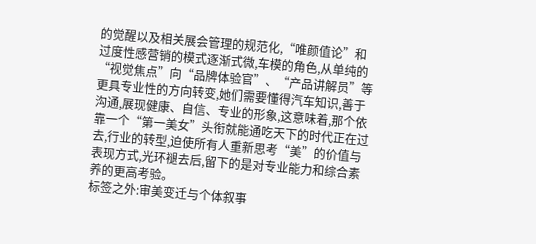的觉醒以及相关展会管理的规范化,“唯颜值论”和过度性感营销的模式逐渐式微,车模的角色,从单纯的“视觉焦点”向“品牌体验官”、“产品讲解员”等更具专业性的方向转变,她们需要懂得汽车知识,善于沟通,展现健康、自信、专业的形象,这意味着,那个依靠一个“第一美女”头衔就能通吃天下的时代正在过去,行业的转型,迫使所有人重新思考“美”的价值与表现方式,光环褪去后,留下的是对专业能力和综合素养的更高考验。
标签之外:审美变迁与个体叙事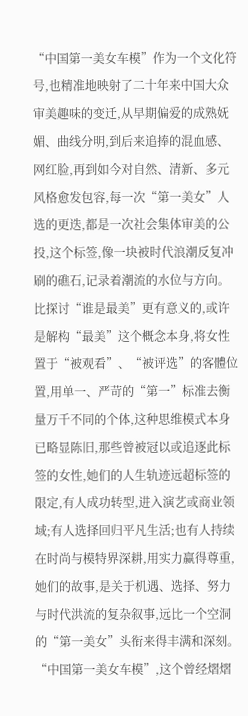“中国第一美女车模”作为一个文化符号,也精准地映射了二十年来中国大众审美趣味的变迁,从早期偏爱的成熟妩媚、曲线分明,到后来追捧的混血感、网红脸,再到如今对自然、清新、多元风格愈发包容,每一次“第一美女”人选的更迭,都是一次社会集体审美的公投,这个标签,像一块被时代浪潮反复冲刷的礁石,记录着潮流的水位与方向。
比探讨“谁是最美”更有意义的,或许是解构“最美”这个概念本身,将女性置于“被观看”、“被评选”的客體位置,用单一、严苛的“第一”标准去衡量万千不同的个体,这种思维模式本身已略显陈旧,那些曾被冠以或追逐此标签的女性,她们的人生轨迹远超标签的限定,有人成功转型,进入演艺或商业领域;有人选择回归平凡生活;也有人持续在时尚与模特界深耕,用实力赢得尊重,她们的故事,是关于机遇、选择、努力与时代洪流的复杂叙事,远比一个空洞的“第一美女”头衔来得丰满和深刻。
“中国第一美女车模”,这个曾经熠熠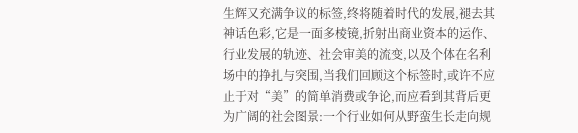生辉又充满争议的标签,终将随着时代的发展,褪去其神话色彩,它是一面多棱镜,折射出商业资本的运作、行业发展的轨迹、社会审美的流变,以及个体在名利场中的挣扎与突围,当我们回顾这个标签时,或许不应止于对“美”的简单消费或争论,而应看到其背后更为广阔的社会图景:一个行业如何从野蛮生长走向规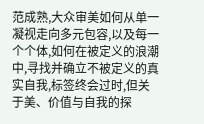范成熟,大众审美如何从单一凝视走向多元包容,以及每一个个体,如何在被定义的浪潮中,寻找并确立不被定义的真实自我,标签终会过时,但关于美、价值与自我的探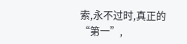索,永不过时,真正的“第一”,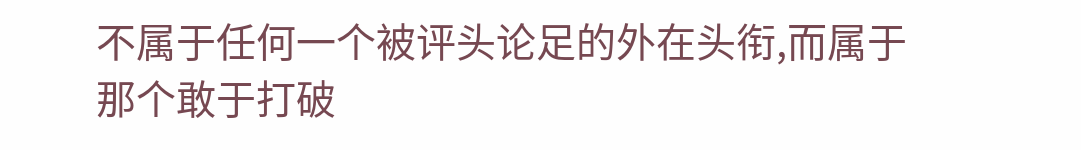不属于任何一个被评头论足的外在头衔,而属于那个敢于打破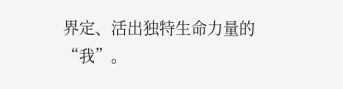界定、活出独特生命力量的“我”。